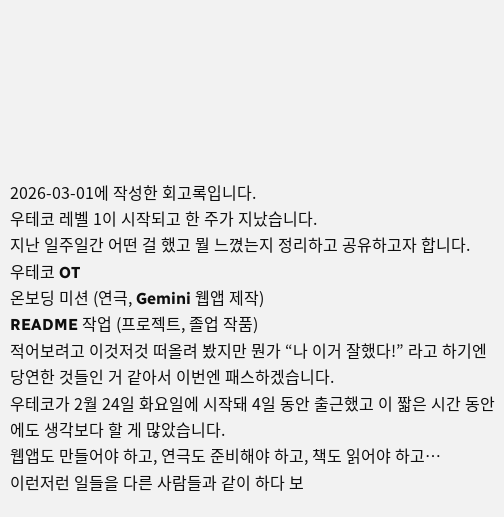2026-03-01에 작성한 회고록입니다.
우테코 레벨 1이 시작되고 한 주가 지났습니다.
지난 일주일간 어떤 걸 했고 뭘 느꼈는지 정리하고 공유하고자 합니다.
우테코 OT
온보딩 미션 (연극, Gemini 웹앱 제작)
README 작업 (프로젝트, 졸업 작품)
적어보려고 이것저것 떠올려 봤지만 뭔가 “나 이거 잘했다!” 라고 하기엔 당연한 것들인 거 같아서 이번엔 패스하겠습니다.
우테코가 2월 24일 화요일에 시작돼 4일 동안 출근했고 이 짧은 시간 동안에도 생각보다 할 게 많았습니다.
웹앱도 만들어야 하고, 연극도 준비해야 하고, 책도 읽어야 하고…
이런저런 일들을 다른 사람들과 같이 하다 보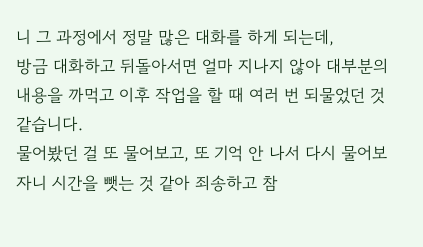니 그 과정에서 정말 많은 대화를 하게 되는데,
방금 대화하고 뒤돌아서면 얼마 지나지 않아 대부분의 내용을 까먹고 이후 작업을 할 때 여러 번 되물었던 것 같습니다.
물어봤던 걸 또 물어보고, 또 기억 안 나서 다시 물어보자니 시간을 뺏는 것 같아 죄송하고 참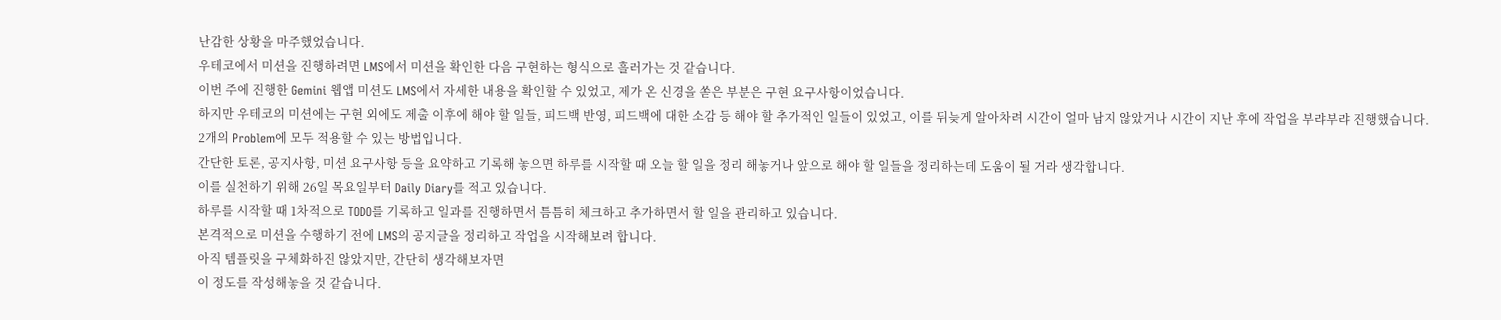난감한 상황을 마주했었습니다.
우테코에서 미션을 진행하려면 LMS에서 미션을 확인한 다음 구현하는 형식으로 흘러가는 것 같습니다.
이번 주에 진행한 Gemini 웹앱 미션도 LMS에서 자세한 내용을 확인할 수 있었고, 제가 온 신경을 쏟은 부분은 구현 요구사항이었습니다.
하지만 우테코의 미션에는 구현 외에도 제출 이후에 해야 할 일들, 피드백 반영, 피드백에 대한 소감 등 해야 할 추가적인 일들이 있었고, 이를 뒤늦게 알아차려 시간이 얼마 남지 않았거나 시간이 지난 후에 작업을 부랴부랴 진행했습니다.
2개의 Problem에 모두 적용할 수 있는 방법입니다.
간단한 토론, 공지사항, 미션 요구사항 등을 요약하고 기록해 놓으면 하루를 시작할 때 오늘 할 일을 정리 해놓거나 앞으로 해야 할 일들을 정리하는데 도움이 될 거라 생각합니다.
이를 실천하기 위해 26일 목요일부터 Daily Diary를 적고 있습니다.
하루를 시작할 때 1차적으로 TODO를 기록하고 일과를 진행하면서 틈틈히 체크하고 추가하면서 할 일을 관리하고 있습니다.
본격적으로 미션을 수행하기 전에 LMS의 공지글을 정리하고 작업을 시작해보려 합니다.
아직 템플릿을 구체화하진 않았지만, 간단히 생각해보자면
이 정도를 작성해놓을 것 같습니다.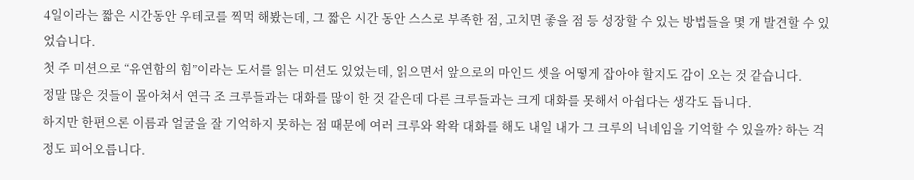4일이라는 짧은 시간동안 우테코를 찍먹 해봤는데, 그 짧은 시간 동안 스스로 부족한 점, 고치면 좋을 점 등 성장할 수 있는 방법들을 몇 개 발견할 수 있었습니다.
첫 주 미션으로 “유연함의 힘”이라는 도서를 읽는 미션도 있었는데, 읽으면서 앞으로의 마인드 셋을 어떻게 잡아야 할지도 감이 오는 것 같습니다.
정말 많은 것들이 몰아쳐서 연극 조 크루들과는 대화를 많이 한 것 같은데 다른 크루들과는 크게 대화를 못해서 아쉽다는 생각도 듭니다.
하지만 한편으론 이름과 얼굴을 잘 기억하지 못하는 점 때문에 여러 크루와 왁왁 대화를 해도 내일 내가 그 크루의 닉네임을 기억할 수 있을까? 하는 걱정도 피어오릅니다.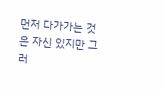먼저 다가가는 것은 자신 있지만 그러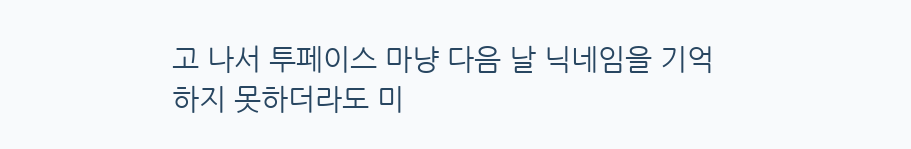고 나서 투페이스 마냥 다음 날 닉네임을 기억하지 못하더라도 미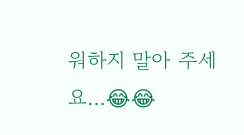워하지 말아 주세요…😂😂